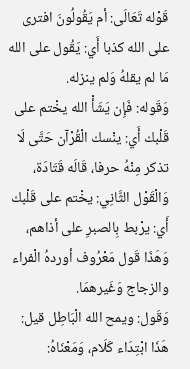قَوْله تَعَالَى: أم يَقُولُونَ افترى على الله كذبا أَي: يَقُول على الله مَا لم يقلهُ وَلم ينزله.
وَقَوله: فَإِن يَشَأْ الله يخْتم على قَلْبك أَي: ينْسك الْقُرْآن حَتَّى لَا تذكر مِنْهُ حرفا، قَالَه قَتَادَة، وَالْقَوْل الثَّانِي: يخْتم على قَلْبك أَي: يرْبط بِالصبرِ على أذاهم، وَهَذَا قَول مَعْرُوف أوردهُ الْفراء والزجاج وَغَيرهمَا.
وَقَول: ويمح الله الْبَاطِل قيل: هَذَا ابْتِدَاء كَلَام، وَمَعْنَاهُ: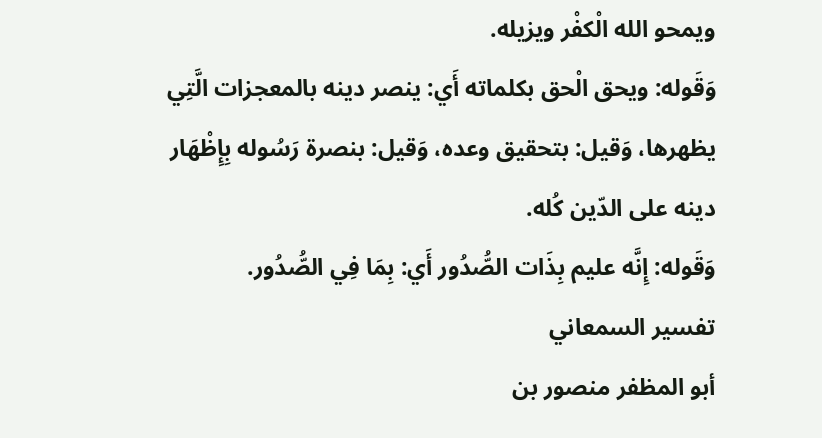ويمحو الله الْكفْر ويزيله.
وَقَوله: ويحق الْحق بكلماته أَي: ينصر دينه بالمعجزات الَّتِي يظهرها، وَقيل: بتحقيق وعده، وَقيل: بنصرة رَسُوله بِإِظْهَار دينه على الدّين كُله.
وَقَوله: إِنَّه عليم بِذَات الصُّدُور أَي: بِمَا فِي الصُّدُور.
تفسير السمعاني
أبو المظفر منصور بن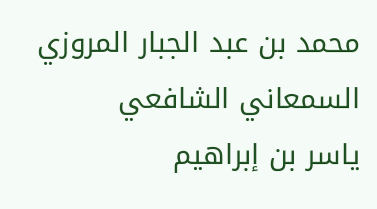محمد بن عبد الجبار المروزي السمعاني الشافعي
ياسر بن إبراهيم